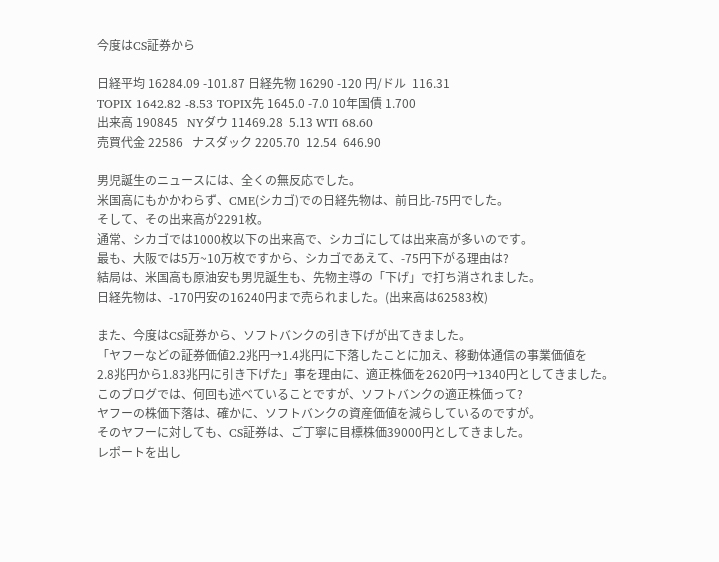今度はCS証券から

日経平均 16284.09 -101.87 日経先物 16290 -120 円/ドル  116.31
TOPIX 1642.82 -8.53 TOPIX先 1645.0 -7.0 10年国債 1.700
出来高 190845   NYダウ 11469.28  5.13 WTI 68.60
売買代金 22586   ナスダック 2205.70  12.54  646.90

男児誕生のニュースには、全くの無反応でした。
米国高にもかかわらず、CME(シカゴ)での日経先物は、前日比-75円でした。
そして、その出来高が2291枚。
通常、シカゴでは1000枚以下の出来高で、シカゴにしては出来高が多いのです。
最も、大阪では5万~10万枚ですから、シカゴであえて、-75円下がる理由は?
結局は、米国高も原油安も男児誕生も、先物主導の「下げ」で打ち消されました。
日経先物は、-170円安の16240円まで売られました。(出来高は62583枚)

また、今度はCS証券から、ソフトバンクの引き下げが出てきました。
「ヤフーなどの証券価値2.2兆円→1.4兆円に下落したことに加え、移動体通信の事業価値を
2.8兆円から1.83兆円に引き下げた」事を理由に、適正株価を2620円→1340円としてきました。
このブログでは、何回も述べていることですが、ソフトバンクの適正株価って?
ヤフーの株価下落は、確かに、ソフトバンクの資産価値を減らしているのですが。
そのヤフーに対しても、CS証券は、ご丁寧に目標株価39000円としてきました。
レポートを出し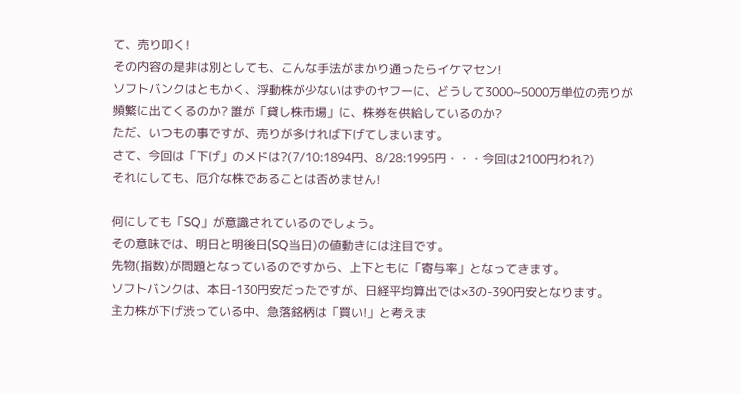て、売り叩く!
その内容の是非は別としても、こんな手法がまかり通ったらイケマセン!
ソフトバンクはともかく、浮動株が少ないはずのヤフーに、どうして3000~5000万単位の売りが
頻繁に出てくるのか? 誰が「貸し株市場」に、株券を供給しているのか?
ただ、いつもの事ですが、売りが多ければ下げてしまいます。
さて、今回は「下げ」のメドは?(7/10:1894円、8/28:1995円・・・今回は2100円われ?)
それにしても、厄介な株であることは否めません!

何にしても「SQ」が意識されているのでしょう。
その意味では、明日と明後日(SQ当日)の値動きには注目です。
先物(指数)が問題となっているのですから、上下ともに「寄与率」となってきます。
ソフトバンクは、本日-130円安だったですが、日経平均算出では×3の-390円安となります。
主力株が下げ渋っている中、急落銘柄は「買い!」と考えま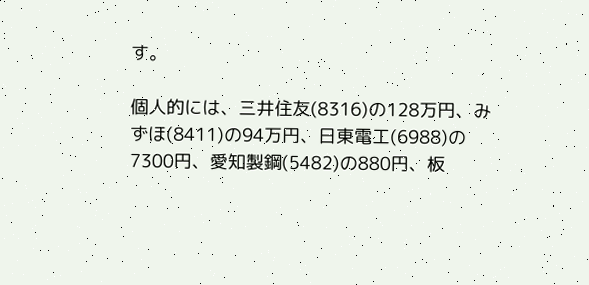す。

個人的には、三井住友(8316)の128万円、みずほ(8411)の94万円、日東電工(6988)の
7300円、愛知製鋼(5482)の880円、板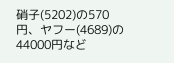硝子(5202)の570円、ヤフー(4689)の44000円など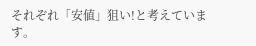それぞれ「安値」狙い!と考えています。